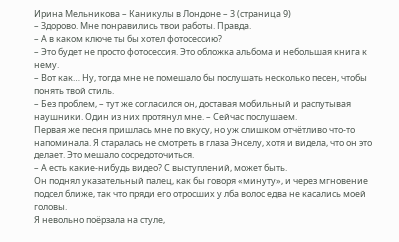Ирина Мельникова – Каникулы в Лондоне – 3 (страница 9)
– Здорово. Мне понравились твои работы. Правда.
– А в каком ключе ты бы хотел фотосессию?
– Это будет не просто фотосессия. Это обложка альбома и небольшая книга к нему.
– Вот как… Ну, тогда мне не помешало бы послушать несколько песен, чтобы понять твой стиль.
– Без проблем, – тут же согласился он, доставая мобильный и распутывая наушники. Один из них протянул мне. – Сейчас послушаем.
Первая же песня пришлась мне по вкусу, но уж слишком отчётливо что-то напоминала. Я старалась не смотреть в глаза Энселу, хотя и видела, что он это делает. Это мешало сосредоточиться.
– А есть какие-нибудь видео? С выступлений, может быть.
Он поднял указательный палец, как бы говоря «минуту», и через мгновение подсел ближе, так что пряди его отросших у лба волос едва не касались моей головы.
Я невольно поёрзала на стуле,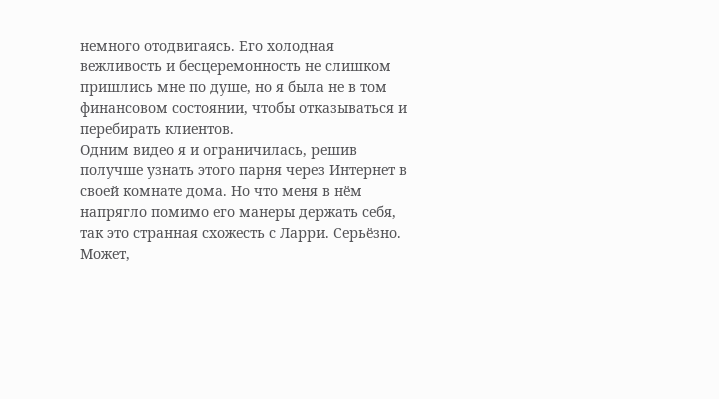немного отодвигаясь. Его холодная вежливость и бесцеремонность не слишком пришлись мне по душе, но я была не в том финансовом состоянии, чтобы отказываться и перебирать клиентов.
Одним видео я и ограничилась, решив получше узнать этого парня через Интернет в своей комнате дома. Но что меня в нём напрягло помимо его манеры держать себя, так это странная схожесть с Ларри. Серьёзно. Может,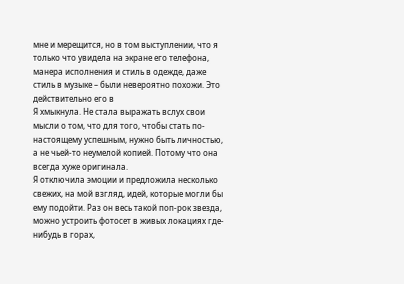мне и мерещится, но в том выступлении, что я только что увидела на экране его телефона, манера исполнения и стиль в одежде, даже стиль в музыке – были невероятно похожи. Это действительно его в
Я хмыкнула. Не стала выражать вслух свои мысли о том, что для того, чтобы стать по-настоящему успешным, нужно быть личностью, а не чьей-то неумелой копией. Потому что она всегда хуже оригинала.
Я отключила эмоции и предложила несколько свежих, на мой взгляд, идей, которые могли бы ему подойти. Раз он весь такой поп-рок звезда, можно устроить фотосет в живых локациях где-нибудь в горах,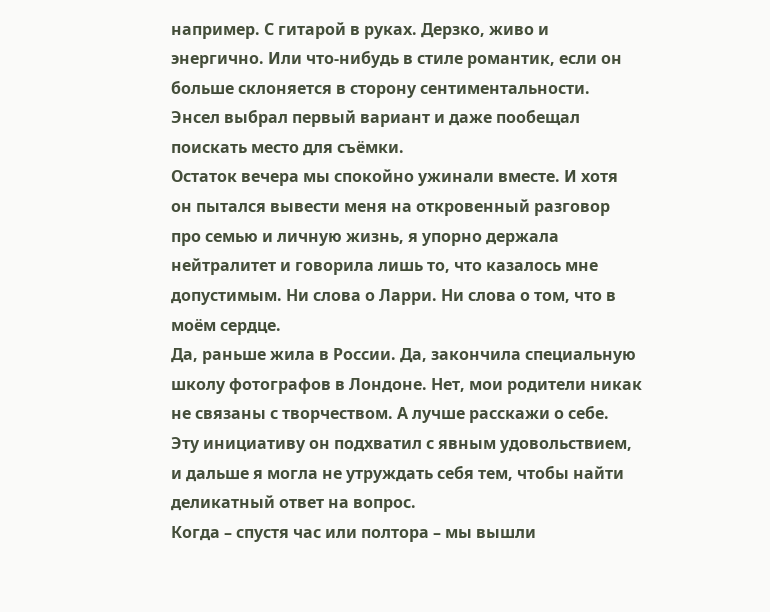например. С гитарой в руках. Дерзко, живо и энергично. Или что-нибудь в стиле романтик, если он больше склоняется в сторону сентиментальности.
Энсел выбрал первый вариант и даже пообещал поискать место для съёмки.
Остаток вечера мы спокойно ужинали вместе. И хотя он пытался вывести меня на откровенный разговор про семью и личную жизнь, я упорно держала нейтралитет и говорила лишь то, что казалось мне допустимым. Ни слова о Ларри. Ни слова о том, что в моём сердце.
Да, раньше жила в России. Да, закончила специальную школу фотографов в Лондоне. Нет, мои родители никак не связаны с творчеством. А лучше расскажи о себе.
Эту инициативу он подхватил с явным удовольствием, и дальше я могла не утруждать себя тем, чтобы найти деликатный ответ на вопрос.
Когда – спустя час или полтора – мы вышли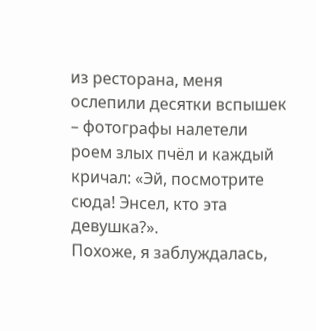из ресторана, меня ослепили десятки вспышек – фотографы налетели роем злых пчёл и каждый кричал: «Эй, посмотрите сюда! Энсел, кто эта девушка?».
Похоже, я заблуждалась,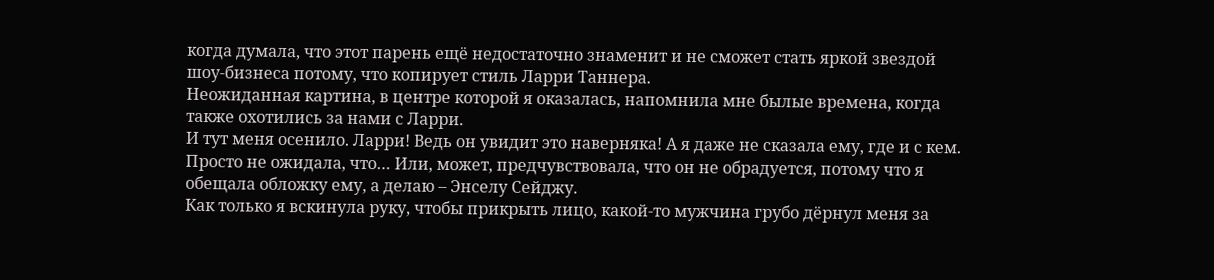когда думала, что этот парень ещё недостаточно знаменит и не сможет стать яркой звездой шоу-бизнеса потому, что копирует стиль Ларри Таннера.
Неожиданная картина, в центре которой я оказалась, напомнила мне былые времена, когда также охотились за нами с Ларри.
И тут меня осенило. Ларри! Ведь он увидит это наверняка! А я даже не сказала ему, где и с кем. Просто не ожидала, что… Или, может, предчувствовала, что он не обрадуется, потому что я обещала обложку ему, а делаю – Энселу Сейджу.
Как только я вскинула руку, чтобы прикрыть лицо, какой-то мужчина грубо дёрнул меня за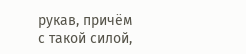рукав, причём с такой силой,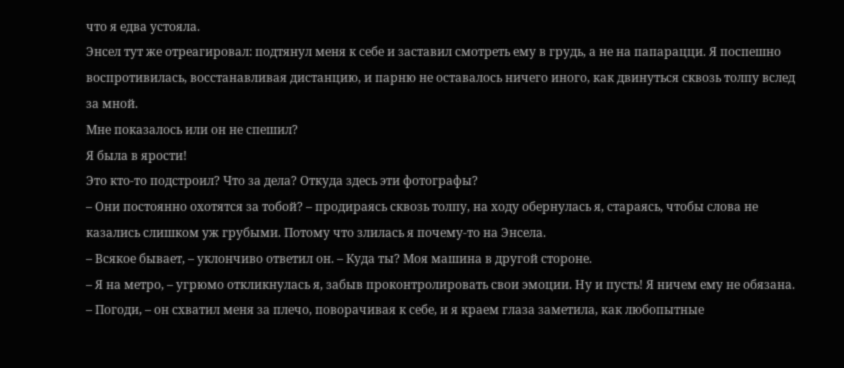что я едва устояла.
Энсел тут же отреагировал: подтянул меня к себе и заставил смотреть ему в грудь, а не на папарацци. Я поспешно воспротивилась, восстанавливая дистанцию, и парню не оставалось ничего иного, как двинуться сквозь толпу вслед за мной.
Мне показалось или он не спешил?
Я была в ярости!
Это кто-то подстроил? Что за дела? Откуда здесь эти фотографы?
– Они постоянно охотятся за тобой? – продираясь сквозь толпу, на ходу обернулась я, стараясь, чтобы слова не казались слишком уж грубыми. Потому что злилась я почему-то на Энсела.
– Всякое бывает, – уклончиво ответил он. – Куда ты? Моя машина в другой стороне.
– Я на метро, – угрюмо откликнулась я, забыв проконтролировать свои эмоции. Ну и пусть! Я ничем ему не обязана.
– Погоди, – он схватил меня за плечо, поворачивая к себе, и я краем глаза заметила, как любопытные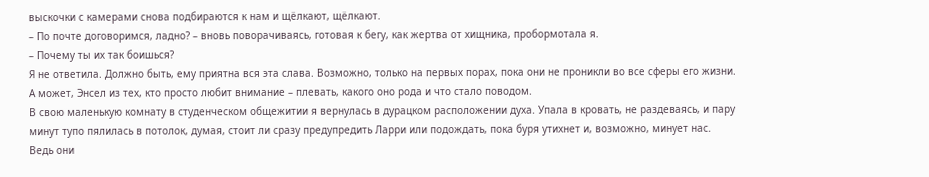выскочки с камерами снова подбираются к нам и щёлкают, щёлкают.
– По почте договоримся, ладно? – вновь поворачиваясь, готовая к бегу, как жертва от хищника, пробормотала я.
– Почему ты их так боишься?
Я не ответила. Должно быть, ему приятна вся эта слава. Возможно, только на первых порах, пока они не проникли во все сферы его жизни. А может, Энсел из тех, кто просто любит внимание – плевать, какого оно рода и что стало поводом.
В свою маленькую комнату в студенческом общежитии я вернулась в дурацком расположении духа. Упала в кровать, не раздеваясь, и пару минут тупо пялилась в потолок, думая, стоит ли сразу предупредить Ларри или подождать, пока буря утихнет и, возможно, минует нас. Ведь они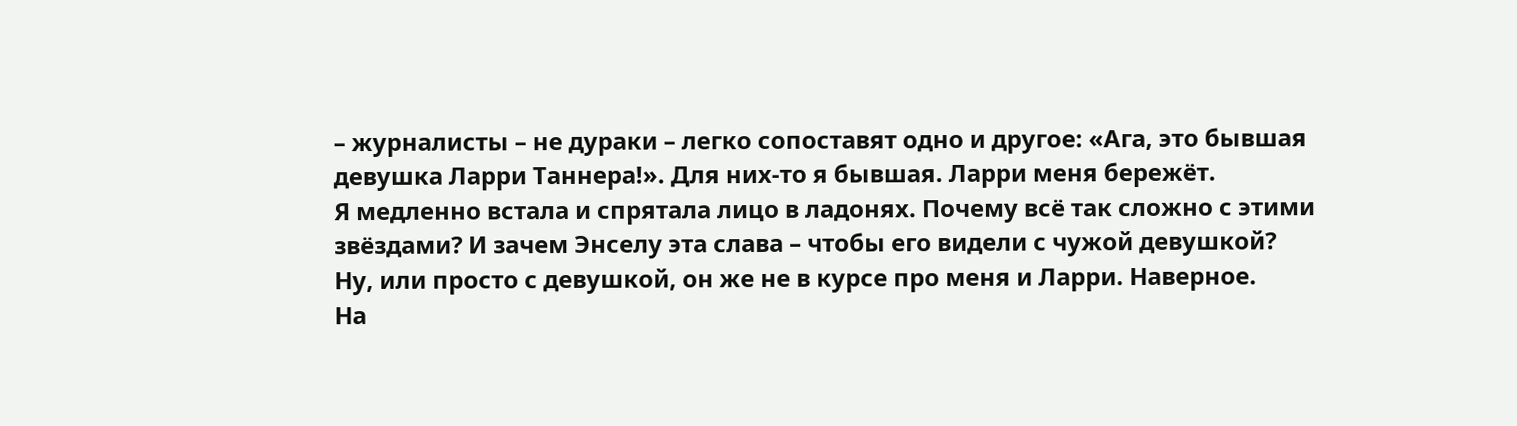– журналисты – не дураки – легко сопоставят одно и другое: «Ага, это бывшая девушка Ларри Таннера!». Для них-то я бывшая. Ларри меня бережёт.
Я медленно встала и спрятала лицо в ладонях. Почему всё так сложно с этими звёздами? И зачем Энселу эта слава – чтобы его видели с чужой девушкой? Ну, или просто с девушкой, он же не в курсе про меня и Ларри. Наверное.
На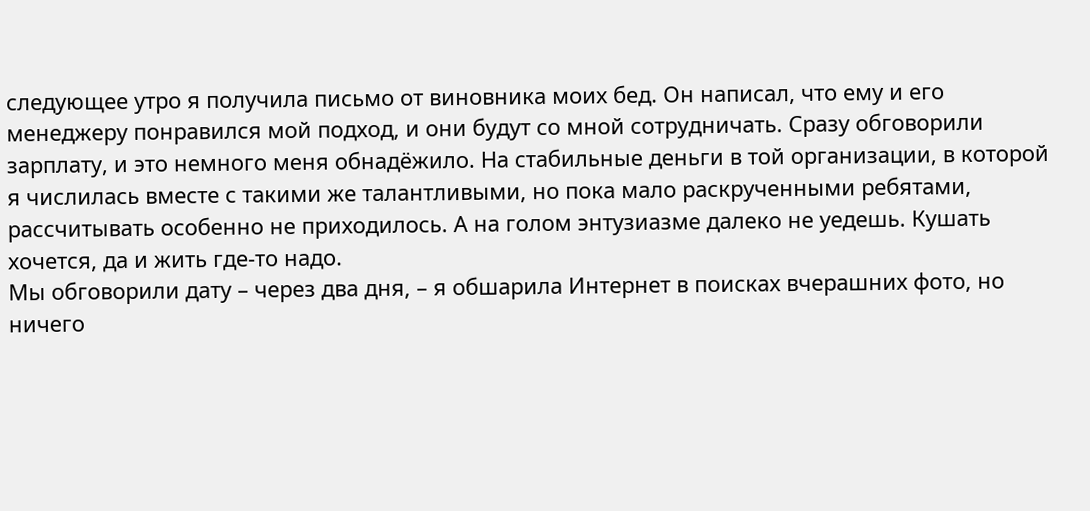следующее утро я получила письмо от виновника моих бед. Он написал, что ему и его менеджеру понравился мой подход, и они будут со мной сотрудничать. Сразу обговорили зарплату, и это немного меня обнадёжило. На стабильные деньги в той организации, в которой я числилась вместе с такими же талантливыми, но пока мало раскрученными ребятами, рассчитывать особенно не приходилось. А на голом энтузиазме далеко не уедешь. Кушать хочется, да и жить где-то надо.
Мы обговорили дату – через два дня, – я обшарила Интернет в поисках вчерашних фото, но ничего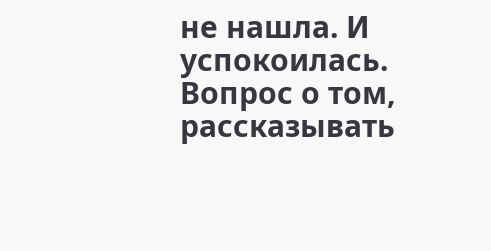не нашла. И успокоилась. Вопрос о том, рассказывать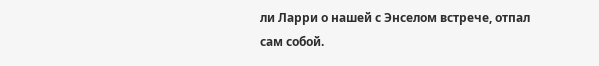ли Ларри о нашей с Энселом встрече, отпал сам собой.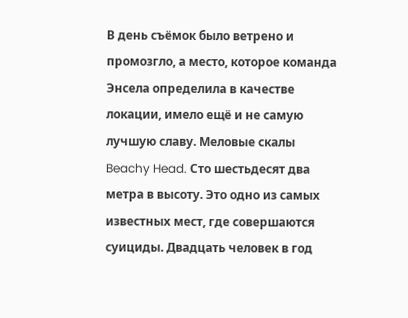В день съёмок было ветрено и промозгло, а место, которое команда Энсела определила в качестве локации, имело ещё и не самую лучшую славу. Меловые скалы Beachy Head. Сто шестьдесят два метра в высоту. Это одно из самых известных мест, где совершаются суициды. Двадцать человек в год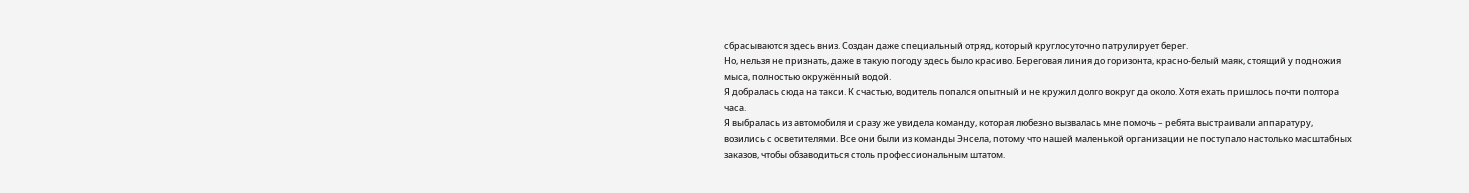сбрасываются здесь вниз. Создан даже специальный отряд, который круглосуточно патрулирует берег.
Но, нельзя не признать, даже в такую погоду здесь было красиво. Береговая линия до горизонта, красно-белый маяк, стоящий у подножия мыса, полностью окружённый водой.
Я добралась сюда на такси. К счастью, водитель попался опытный и не кружил долго вокруг да около. Хотя ехать пришлось почти полтора часа.
Я выбралась из автомобиля и сразу же увидела команду, которая любезно вызвалась мне помочь – ребята выстраивали аппаратуру, возились с осветителями. Все они были из команды Энсела, потому что нашей маленькой организации не поступало настолько масштабных заказов, чтобы обзаводиться столь профессиональным штатом.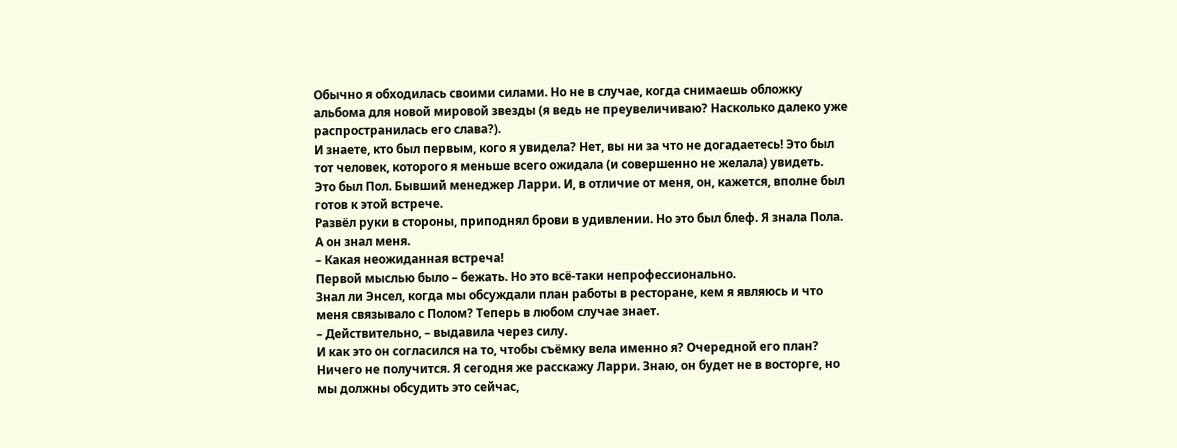Обычно я обходилась своими силами. Но не в случае, когда снимаешь обложку альбома для новой мировой звезды (я ведь не преувеличиваю? Насколько далеко уже распространилась его слава?).
И знаете, кто был первым, кого я увидела? Нет, вы ни за что не догадаетесь! Это был тот человек, которого я меньше всего ожидала (и совершенно не желала) увидеть.
Это был Пол. Бывший менеджер Ларри. И, в отличие от меня, он, кажется, вполне был готов к этой встрече.
Развёл руки в стороны, приподнял брови в удивлении. Но это был блеф. Я знала Пола. А он знал меня.
– Какая неожиданная встреча!
Первой мыслью было – бежать. Но это всё-таки непрофессионально.
Знал ли Энсел, когда мы обсуждали план работы в ресторане, кем я являюсь и что меня связывало с Полом? Теперь в любом случае знает.
– Действительно, – выдавила через силу.
И как это он согласился на то, чтобы съёмку вела именно я? Очередной его план? Ничего не получится. Я сегодня же расскажу Ларри. Знаю, он будет не в восторге, но мы должны обсудить это сейчас,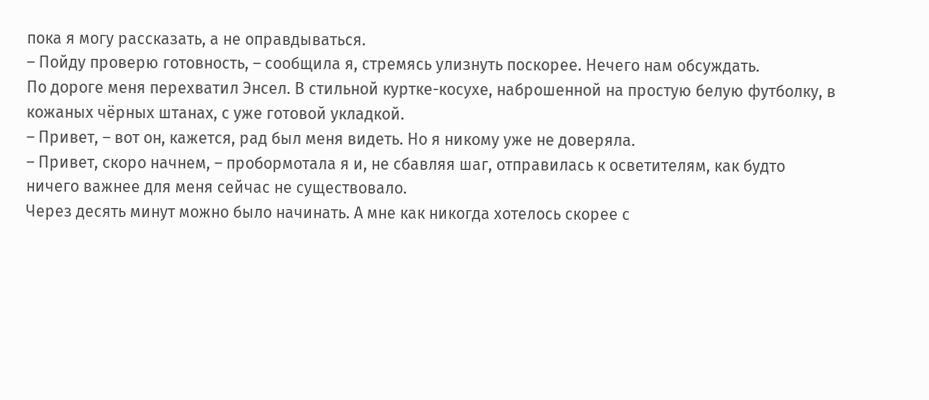пока я могу рассказать, а не оправдываться.
– Пойду проверю готовность, – сообщила я, стремясь улизнуть поскорее. Нечего нам обсуждать.
По дороге меня перехватил Энсел. В стильной куртке-косухе, наброшенной на простую белую футболку, в кожаных чёрных штанах, с уже готовой укладкой.
– Привет, – вот он, кажется, рад был меня видеть. Но я никому уже не доверяла.
– Привет, скоро начнем, – пробормотала я и, не сбавляя шаг, отправилась к осветителям, как будто ничего важнее для меня сейчас не существовало.
Через десять минут можно было начинать. А мне как никогда хотелось скорее с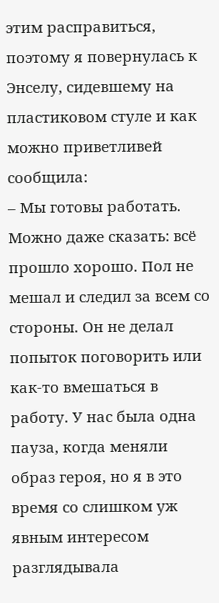этим расправиться, поэтому я повернулась к Энселу, сидевшему на пластиковом стуле и как можно приветливей сообщила:
– Мы готовы работать.
Можно даже сказать: всё прошло хорошо. Пол не мешал и следил за всем со стороны. Он не делал попыток поговорить или как-то вмешаться в работу. У нас была одна пауза, когда меняли образ героя, но я в это время со слишком уж явным интересом разглядывала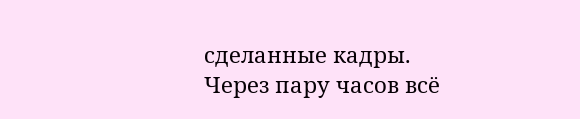сделанные кадры.
Через пару часов всё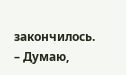закончилось.
– Думаю,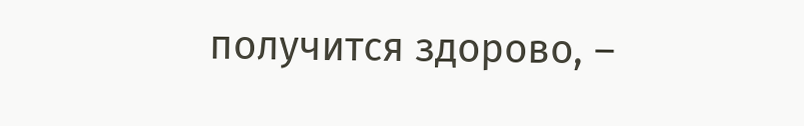получится здорово, –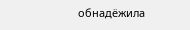обнадёжила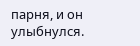парня, и он улыбнулся.